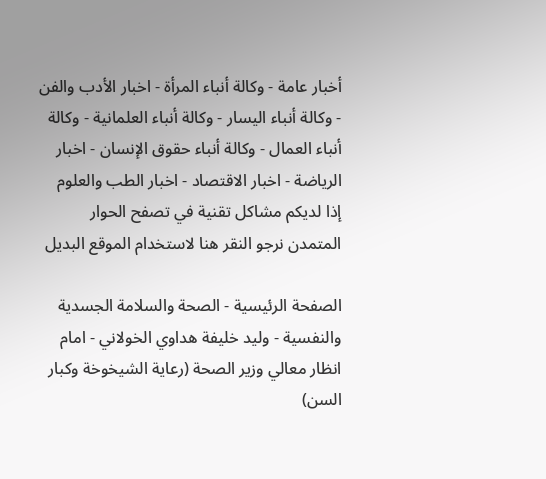أخبار عامة - وكالة أنباء المرأة - اخبار الأدب والفن - وكالة أنباء اليسار - وكالة أنباء العلمانية - وكالة أنباء العمال - وكالة أنباء حقوق الإنسان - اخبار الرياضة - اخبار الاقتصاد - اخبار الطب والعلوم
إذا لديكم مشاكل تقنية في تصفح الحوار المتمدن نرجو النقر هنا لاستخدام الموقع البديل

الصفحة الرئيسية - الصحة والسلامة الجسدية والنفسية - وليد خليفة هداوي الخولاني - امام انظار معالي وزير الصحة (رعاية الشيخوخة وكبار السن)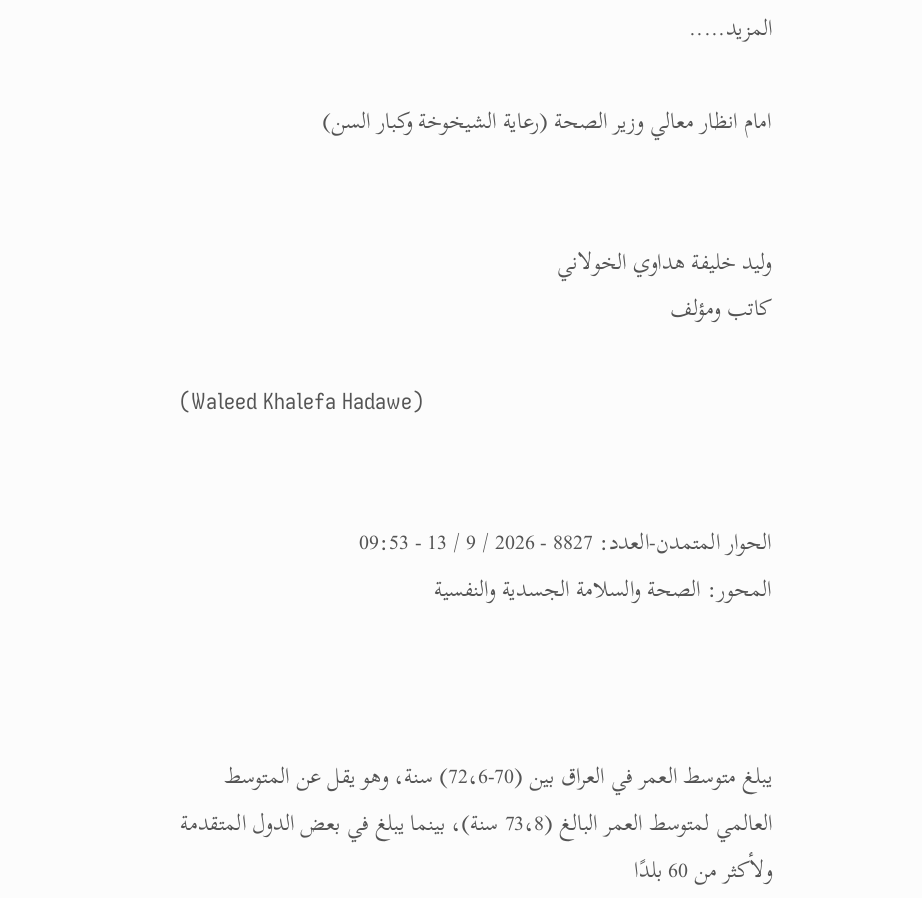المزيد.....

امام انظار معالي وزير الصحة (رعاية الشيخوخة وكبار السن)


وليد خليفة هداوي الخولاني
كاتب ومؤلف

(Waleed Khalefa Hadawe)


الحوار المتمدن-العدد: 8827 - 2026 / 9 / 13 - 09:53
المحور: الصحة والسلامة الجسدية والنفسية



يبلغ متوسط العمر في العراق بين (70-72،6) سنة، وهو يقل عن المتوسط العالمي لمتوسط العمر البالغ (73،8 سنة)، بينما يبلغ في بعض الدول المتقدمة ولأكثر من 60 بلدًا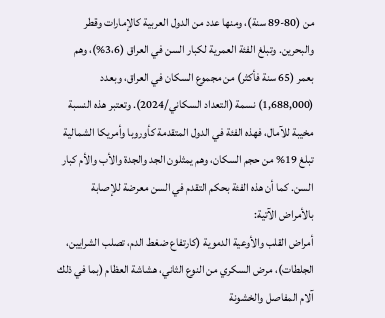من (80-89 سنة)، ومنها عدد من الدول العربية كالإمارات وقطر والبحرين. وتبلغ الفئة العمرية لكبار السن في العراق (3،6%)، وهم بعمر (65 سنة فأكثر) من مجموع السكان في العراق، وبعدد (1,688,000) نسمة (التعداد السكاني/2024). وتعتبر هذه النسبة مخيبة للآمال، فهذه الفئة في الدول المتقدمة كأوروبا وأمريكا الشمالية تبلغ 19% من حجم السكان، وهم يمثلون الجد والجدة والأب والأم كبار السن. كما أن هذه الفئة بحكم التقدم في السن معرضة للإصابة بالأمراض الآتية:
أمراض القلب والأوعية الدموية (كارتفاع ضغط الدم، تصلب الشرايين، الجلطات)، مرض السكري من النوع الثاني، هشاشة العظام (بما في ذلك آلام المفاصل والخشونة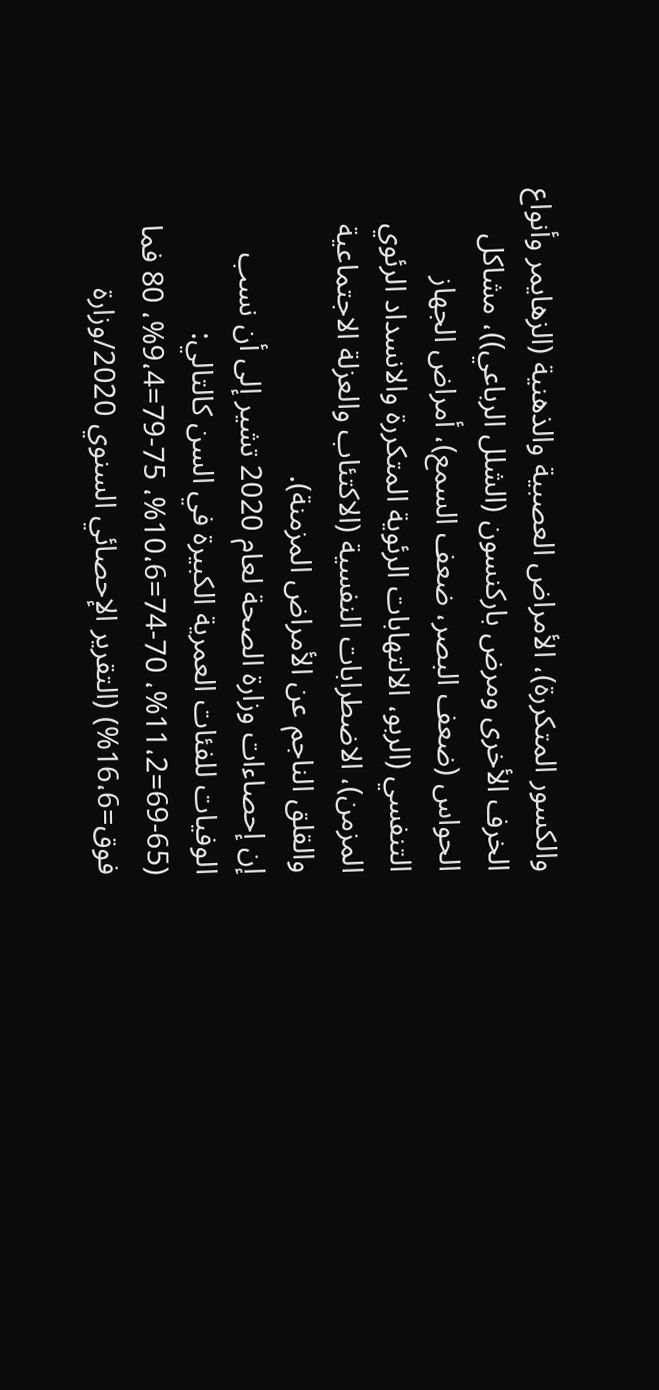والكسور المتكررة)، الأمراض العصبية والذهنية (الزهايمر وأنواع الخرف الأخرى ومرض باركنسون (الشلل الرباعي))، مشاكل الحواس (ضعف البصر، ضعف السمع)، أمراض الجهاز التنفسي (الربو، الالتهابات الرئوية المتكررة والانسداد الرئوي المزمن)، الاضطرابات النفسية (الاكتئاب والعزلة الاجتماعية والقلق الناجم عن الأمراض المزمنة).
إن إحصاءات وزارة الصحة لعام 2020 تشير إلى أن نسب الوفيات للفئات العمرية الكبيرة في السن كالتالي: (65-69=11،2%، 70-74=10،6%، 75-79=9،4%، 80 فما فوق=16،6%) (التقرير الإحصائي السنوي 2020/وزارة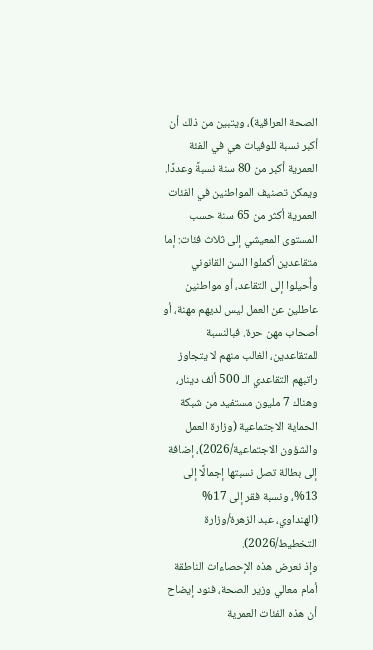الصحة العراقية)، ويتبين من ذلك أن أكبر نسبة للوفيات هي في الفئة العمرية أكبر من 80 سنة نسبةً وعددًا.
ويمكن تصنيف المواطنين في الفئات العمرية أكثر من 65 سنة حسب المستوى المعيشي إلى ثلاث فئات: إما متقاعدين أكملوا السن القانوني وأُحيلوا إلى التقاعد، أو مواطنين عاطلين عن العمل ليس لديهم مهنة، أو أصحاب مهن حرة. فبالنسبة للمتقاعدين، الغالب منهم لا يتجاوز راتبهم التقاعدي الـ 500 ألف دينار، وهناك 7 مليون مستفيد من شبكة الحماية الاجتماعية (وزارة العمل والشؤون الاجتماعية/2026)، إضافة إلى بطالة تصل نسبتها إجمالًا إلى 13%، ونسبة فقر إلى 17% (الهنداوي، عبد الزهرة/وزارة التخطيط/2026).
وإذ نعرض هذه الإحصاءات الناطقة أمام معالي وزير الصحة، فنود إيضاح أن هذه الفئات العمرية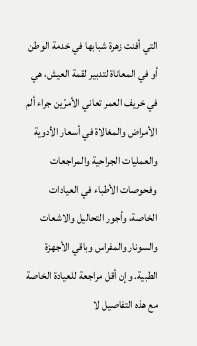التي أفنت زهرة شبابها في خدمة الوطن أو في المعاناة لتدبير لقمة العيش، هي في خريف العمر تعاني الأمرّين جراء ألم الأمراض والمغالاة في أسعار الأدوية والعمليات الجراحية والمراجعات وفحوصات الأطباء في العيادات الخاصة، وأجور التحاليل والاشعات والسونار والمفراس وباقي الأجهزة الطبية. وإن أقل مراجعة للعيادة الخاصة مع هذه التفاصيل لا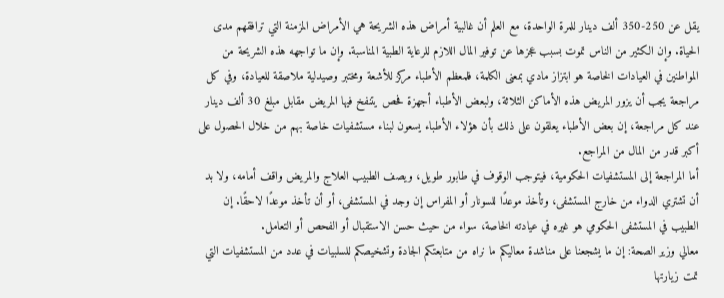يقل عن 250-350 ألف دينار للمرة الواحدة، مع العلم أن غالبية أمراض هذه الشريحة هي الأمراض المزمنة التي ترافقهم مدى الحياة. وإن الكثير من الناس تموت بسبب عجزها عن توفير المال اللازم للرعاية الطبية المناسبة. وإن ما تواجهه هذه الشريحة من المواطنين في العيادات الخاصة هو ابتزاز مادي بمعنى الكلمة، فلمعظم الأطباء مركز للأشعة ومختبر وصيدلية ملاصقة للعيادة، وفي كل مراجعة يجب أن يزور المريض هذه الأماكن الثلاثة، ولبعض الأطباء أجهزة فحص يتنفخ فيها المريض مقابل مبلغ 30 ألف دينار عند كل مراجعة، إن بعض الأطباء يعلقون على ذلك بأن هؤلاء الأطباء يسعون لبناء مستشفيات خاصة بهم من خلال الحصول على أكبر قدر من المال من المراجع.
أما المراجعة إلى المستشفيات الحكومية، فيتوجب الوقوف في طابور طويل، ويصف الطبيب العلاج والمريض واقف أمامه، ولا بد أن تشتري الدواء من خارج المستشفى، وتأخذ موعدًا للسونار أو المفراس إن وجد في المستشفى، أو أن تأخذ موعدًا لاحقًا. إن الطبيب في المستشفى الحكومي هو غيره في عيادته الخاصة، سواء من حيث حسن الاستقبال أو الفحص أو التعامل.
معالي وزير الصحة: إن ما يشجعنا على مناشدة معاليكم ما نراه من متابعتكم الجادة وتشخيصكم للسلبيات في عدد من المستشفيات التي تمت زيارتها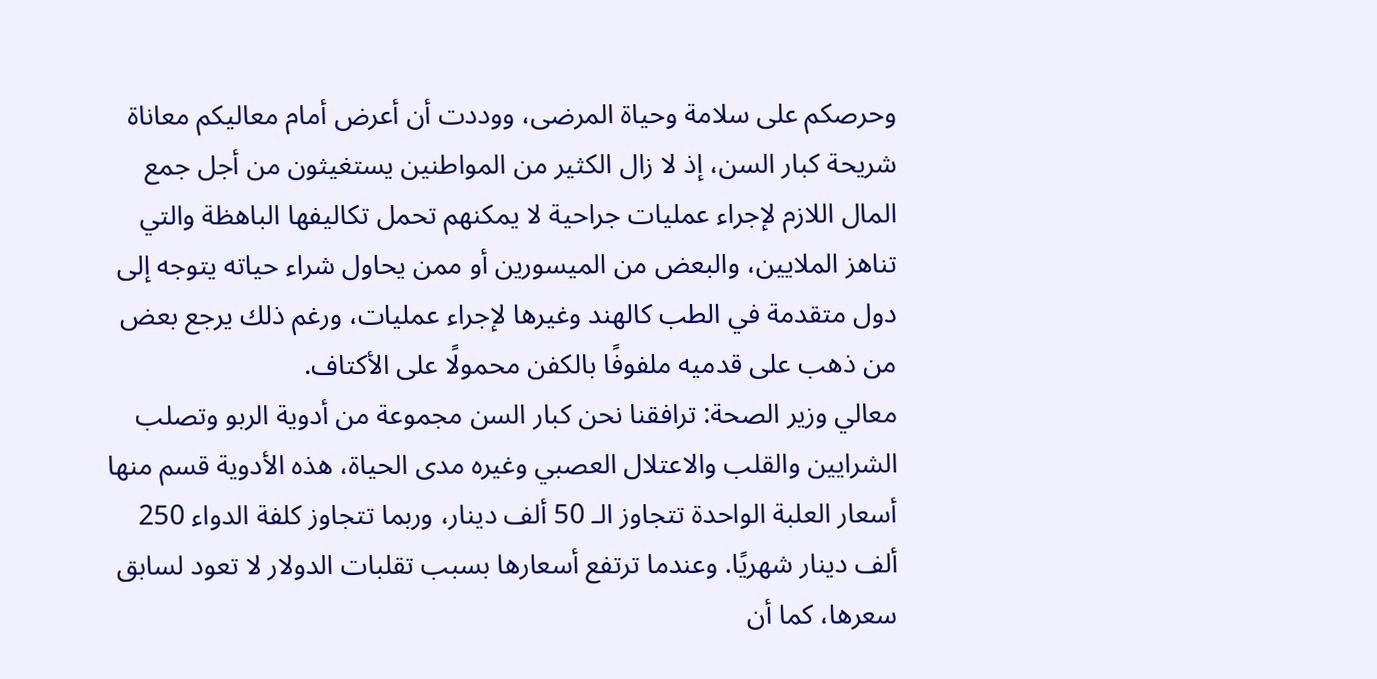وحرصكم على سلامة وحياة المرضى، ووددت أن أعرض أمام معاليكم معاناة شريحة كبار السن، إذ لا زال الكثير من المواطنين يستغيثون من أجل جمع المال اللازم لإجراء عمليات جراحية لا يمكنهم تحمل تكاليفها الباهظة والتي تناهز الملايين، والبعض من الميسورين أو ممن يحاول شراء حياته يتوجه إلى دول متقدمة في الطب كالهند وغيرها لإجراء عمليات، ورغم ذلك يرجع بعض من ذهب على قدميه ملفوفًا بالكفن محمولًا على الأكتاف.
معالي وزير الصحة: ترافقنا نحن كبار السن مجموعة من أدوية الربو وتصلب الشرايين والقلب والاعتلال العصبي وغيره مدى الحياة، هذه الأدوية قسم منها أسعار العلبة الواحدة تتجاوز الـ 50 ألف دينار، وربما تتجاوز كلفة الدواء 250 ألف دينار شهريًا. وعندما ترتفع أسعارها بسبب تقلبات الدولار لا تعود لسابق سعرها، كما أن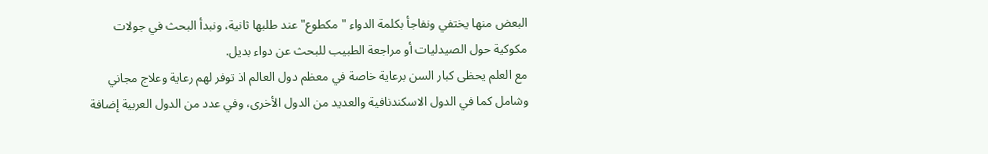البعض منها يختفي ونفاجأ بكلمة الدواء "مكطوع" عند طلبها ثانية، ونبدأ البحث في جولات مكوكية حول الصيدليات أو مراجعة الطبيب للبحث عن دواء بديل.
مع العلم يحظى كبار السن برعاية خاصة في معظم دول العالم اذ توفر لهم رعاية وعلاج مجاني وشامل كما في الدول الاسكندنافية والعديد من الدول الأخرى، وفي عدد من الدول العربية إضافة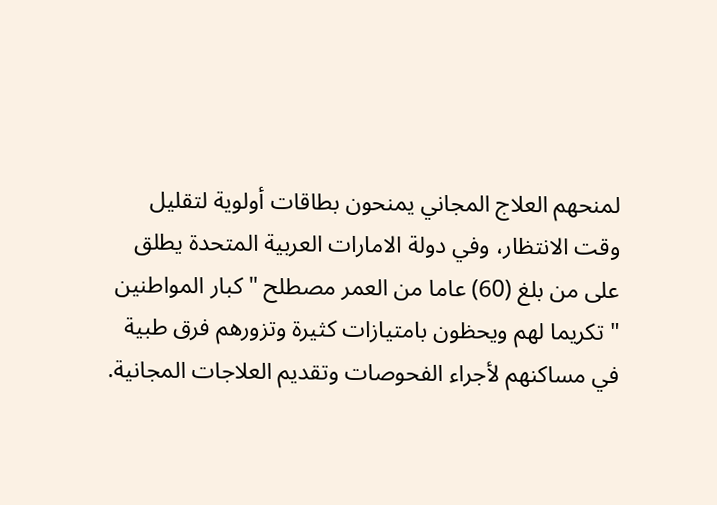لمنحهم العلاج المجاني يمنحون بطاقات أولوية لتقليل وقت الانتظار، وفي دولة الامارات العربية المتحدة يطلق على من بلغ (60) عاما من العمر مصطلح "كبار المواطنين " تكريما لهم ويحظون بامتيازات كثيرة وتزورهم فرق طبية في مساكنهم لأجراء الفحوصات وتقديم العلاجات المجانية.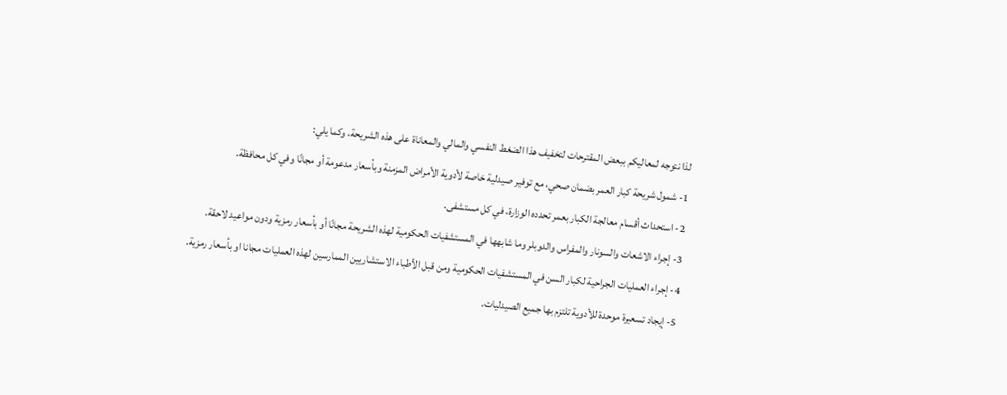لذا نتوجه لمعاليكم ببعض المقترحات لتخفيف هذا الضغط النفسي والمالي والمعاناة على هذه الشريحة، وكما يلي:
1- شمول شريحة كبار العمر بضمان صحي، مع توفير صيدلية خاصة لأدوية الأمراض المزمنة وبأسعار مدعومة أو مجانًا وفي كل محافظة.
2- استحداث أقسام معالجة الكبار بعمر تحدده الوزارة، في كل مستشفى.
3- إجراء الاشعات والسونار والمفراس والدوبلر وما شابهها في المستشفيات الحكومية لهذه الشريحة مجانًا أو بأسعار رمزية ودون مواعيد لاحقة.
4- إجراء العمليات الجراحية لكبار السن في المستشفيات الحكومية ومن قبل الأطباء الاستشاريين الممارسين لهذه العمليات مجانا او بأسعار رمزية.
5- إيجاد تسعيرة موحدة للأدوية تلتزم بها جميع الصيدليات.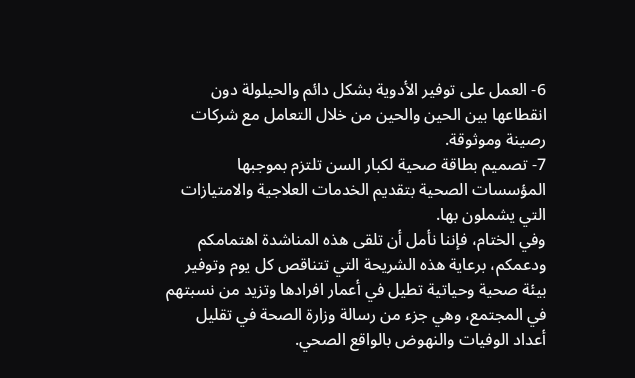6- العمل على توفير الأدوية بشكل دائم والحيلولة دون انقطاعها بين الحين والحين من خلال التعامل مع شركات رصينة وموثوقة.
7- تصميم بطاقة صحية لكبار السن تلتزم بموجبها المؤسسات الصحية بتقديم الخدمات العلاجية والامتيازات التي يشملون بها.
وفي الختام، فإننا نأمل أن تلقى هذه المناشدة اهتمامكم ودعمكم، برعاية هذه الشريحة التي تتناقص كل يوم وتوفير بيئة صحية وحياتية تطيل في أعمار افرادها وتزيد من نسبتهم في المجتمع، وهي جزء من رسالة وزارة الصحة في تقليل أعداد الوفيات والنهوض بالواقع الصحي.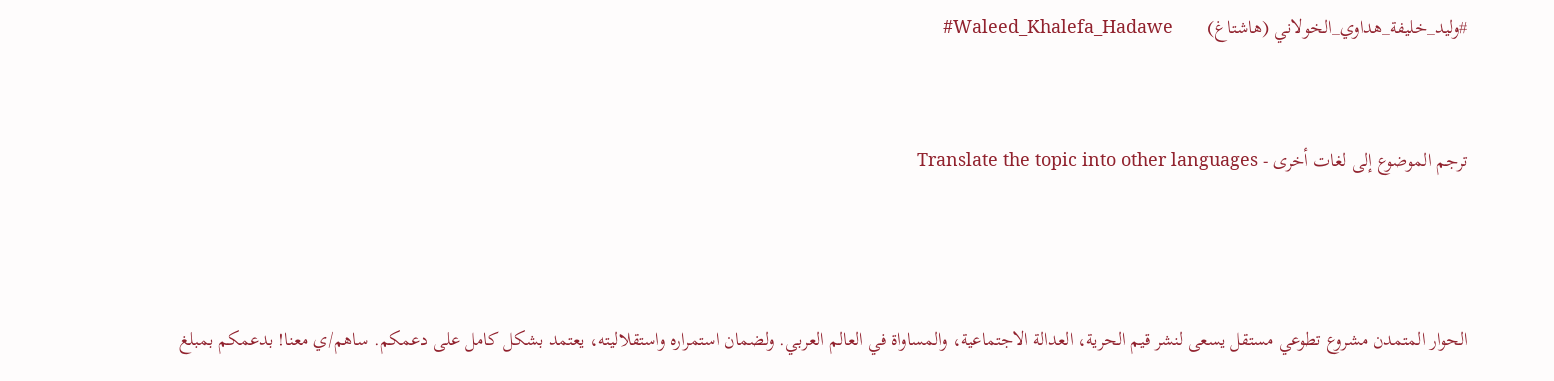#وليد_خليفة_هداوي_الخولاني (هاشتاغ)       Waleed_Khalefa_Hadawe#


ترجم الموضوع إلى لغات أخرى - Translate the topic into other languages



الحوار المتمدن مشروع تطوعي مستقل يسعى لنشر قيم الحرية، العدالة الاجتماعية، والمساواة في العالم العربي. ولضمان استمراره واستقلاليته، يعتمد بشكل كامل على دعمكم. ساهم/ي معنا! بدعمكم بمبلغ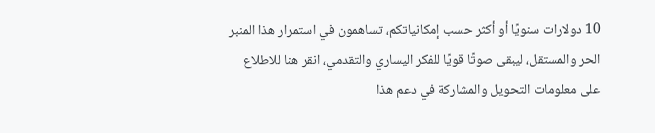10 دولارات سنويًا أو أكثر حسب إمكانياتكم، تساهمون في استمرار هذا المنبر الحر والمستقل، ليبقى صوتًا قويًا للفكر اليساري والتقدمي، انقر هنا للاطلاع على معلومات التحويل والمشاركة في دعم هذا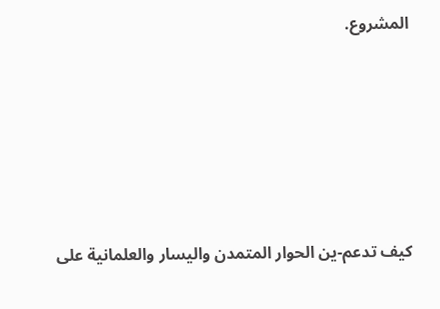المشروع.






كيف تدعم-ين الحوار المتمدن واليسار والعلمانية على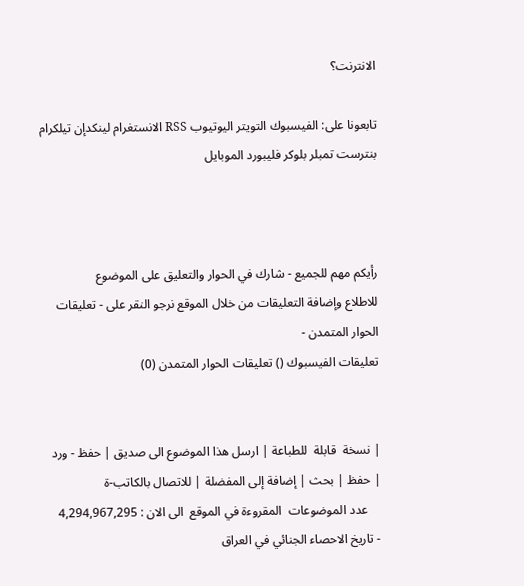الانترنت؟

تابعونا على: الفيسبوك التويتر اليوتيوب RSS الانستغرام لينكدإن تيلكرام بنترست تمبلر بلوكر فليبورد الموبايل



رأيكم مهم للجميع - شارك في الحوار والتعليق على الموضوع
للاطلاع وإضافة التعليقات من خلال الموقع نرجو النقر على - تعليقات الحوار المتمدن -
تعليقات الفيسبوك () تعليقات الحوار المتمدن (0)


| نسخة  قابلة  للطباعة | ارسل هذا الموضوع الى صديق | حفظ - ورد
| حفظ | بحث | إضافة إلى المفضلة | للاتصال بالكاتب-ة
    عدد الموضوعات  المقروءة في الموقع  الى الان : 4,294,967,295
- تاريخ الاحصاء الجنائي في العراق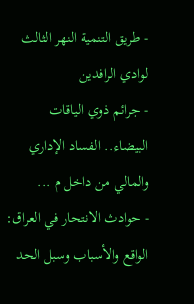- طريق التنمية النهر الثالث لوادي الرافدين
- جرائم ذوي الياقات البيضاء.. الفساد الإداري والمالي من داخل م ...
- حوادث الانتحار في العراق: الواقع والأسباب وسبل الحد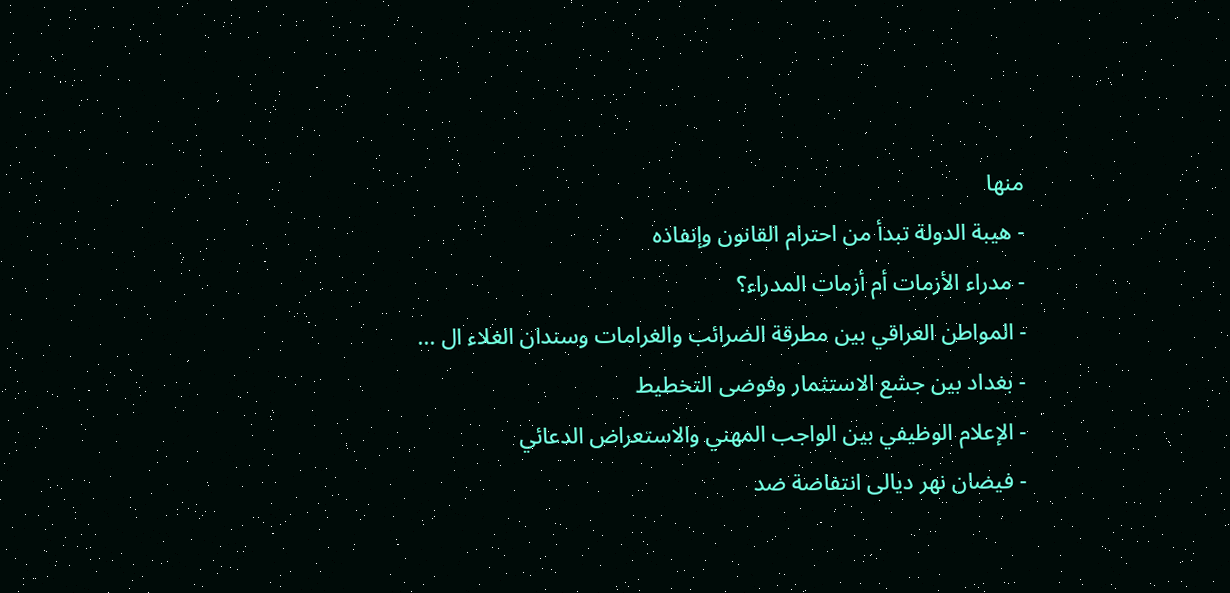منها
- هيبة الدولة تبدأ من احترام القانون وإنفاذه
- مدراء الأزمات أم أزمات المدراء؟
- المواطن العراقي بين مطرقة الضرائب والغرامات وسندان الغلاء ال ...
- بغداد بين جشع الاستثمار وفوضى التخطيط
- الإعلام الوظيفي بين الواجب المهني والاستعراض الدعائي
- فيضان نهر ديالى انتفاضة ضد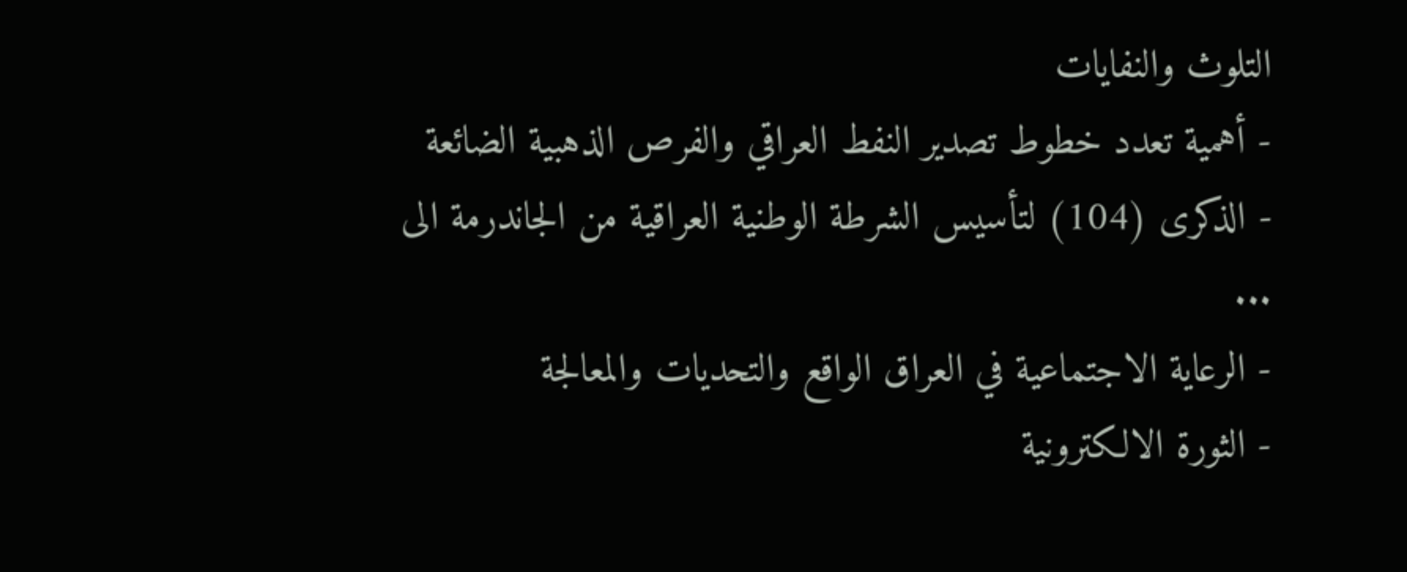التلوث والنفايات
- أهمية تعدد خطوط تصدير النفط العراقي والفرص الذهبية الضائعة
- الذكرى (104) لتأسيس الشرطة الوطنية العراقية من الجاندرمة الى ...
- الرعاية الاجتماعية في العراق الواقع والتحديات والمعالجة
- الثورة الالكترونية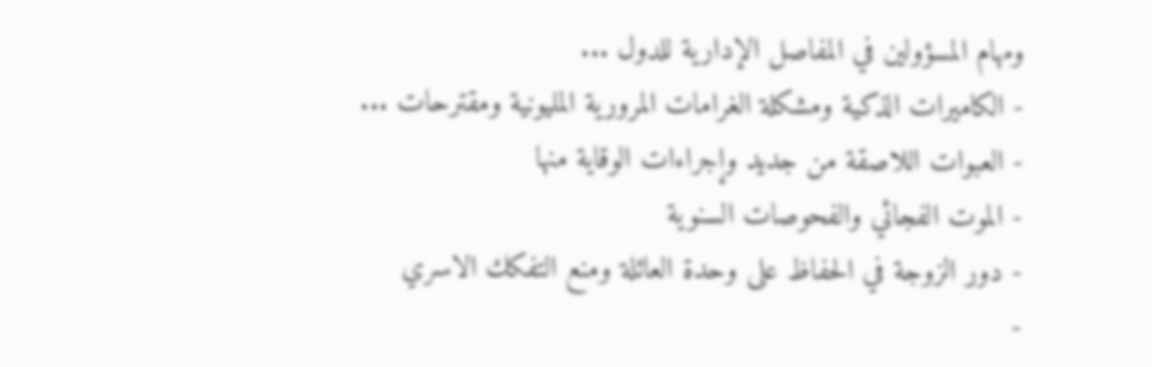ومهام المسؤولين في المفاصل الإدارية للدول ...
- الكاميرات الذكية ومشكلة الغرامات المرورية المليونية ومقترحات ...
- العبوات اللاصقة من جديد وإجراءات الوقاية منها
- الموت الفجائي والفحوصات السنوية
- دور الزوجة في الحفاظ على وحدة العائلة ومنع التفكك الاسري
-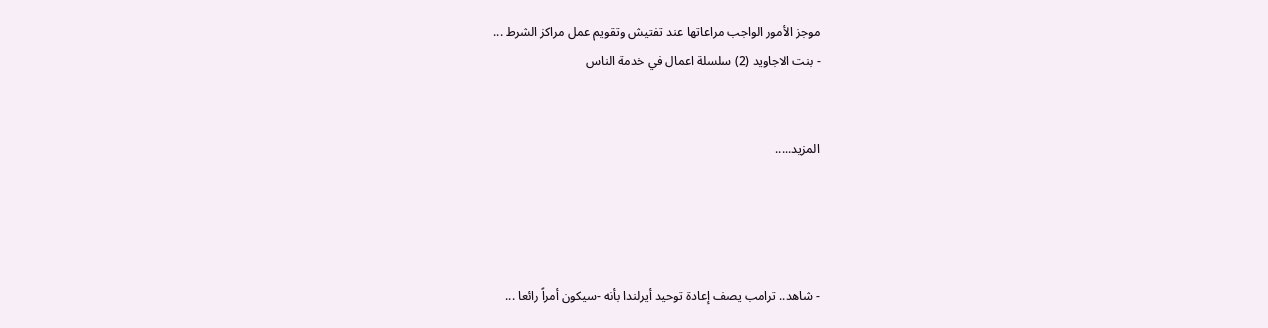موجز الأمور الواجب مراعاتها عند تفتيش وتقويم عمل مراكز الشرط ...
- بنت الاجاويد (2) سلسلة اعمال في خدمة الناس


المزيد.....




- شاهد.. ترامب يصف إعادة توحيد أيرلندا بأنه -سيكون أمراً رائعا ...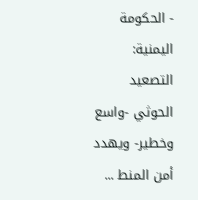- الحكومة اليمنية: التصعيد الحوثي -واسع وخطير- ويهدد أمن المنط ...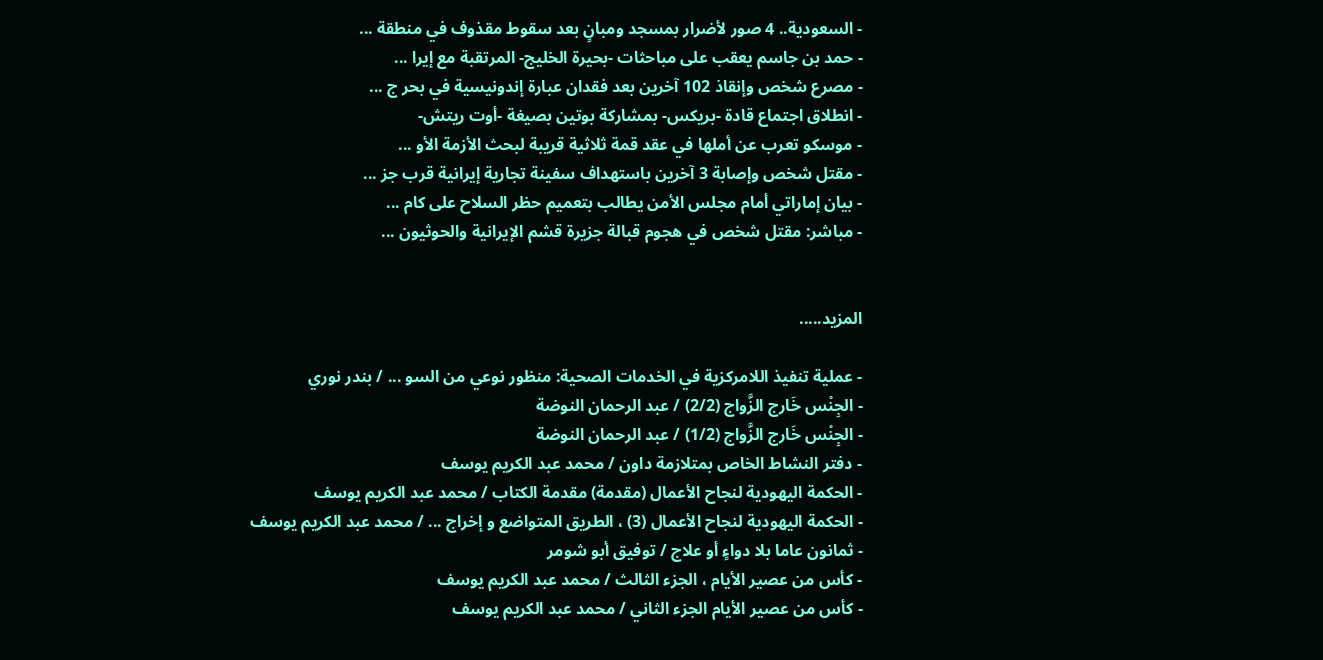- السعودية.. 4 صور لأضرار بمسجد ومبانٍ بعد سقوط مقذوف في منطقة ...
- حمد بن جاسم يعقب على مباحثات -بحيرة الخليج- المرتقبة مع إيرا ...
- مصرع شخص وإنقاذ 102 آخرين بعد فقدان عبارة إندونيسية في بحر ج ...
- انطلاق اجتماع قادة -بريكس- بمشاركة بوتين بصيغة -أوت ريتش-
- موسكو تعرب عن أملها في عقد قمة ثلاثية قريبة لبحث الأزمة الأو ...
- مقتل شخص وإصابة 3 آخرين باستهداف سفينة تجارية إيرانية قرب جز ...
- بيان إماراتي أمام مجلس الأمن يطالب بتعميم حظر السلاح على كام ...
- مباشر: مقتل شخص في هجوم قبالة جزيرة قشم الإيرانية والحوثيون ...


المزيد.....

- عملية تنفيذ اللامركزية في الخدمات الصحية: منظور نوعي من السو ... / بندر نوري
- الجِنْس خَارج الزَّواج (2/2) / عبد الرحمان النوضة
- الجِنْس خَارج الزَّواج (1/2) / عبد الرحمان النوضة
- دفتر النشاط الخاص بمتلازمة داون / محمد عبد الكريم يوسف
- الحكمة اليهودية لنجاح الأعمال (مقدمة) مقدمة الكتاب / محمد عبد الكريم يوسف
- الحكمة اليهودية لنجاح الأعمال (3) ، الطريق المتواضع و إخراج ... / محمد عبد الكريم يوسف
- ثمانون عاما بلا دواءٍ أو علاج / توفيق أبو شومر
- كأس من عصير الأيام ، الجزء الثالث / محمد عبد الكريم يوسف
- كأس من عصير الأيام الجزء الثاني / محمد عبد الكريم يوسف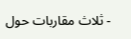- ثلاث مقاربات حول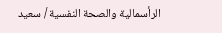الرأسمالية والصحة النفسية / سعيد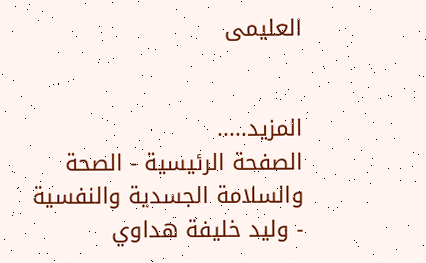العليمى


المزيد.....
الصفحة الرئيسية - الصحة والسلامة الجسدية والنفسية - وليد خليفة هداوي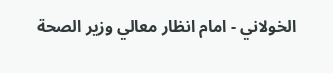الخولاني - امام انظار معالي وزير الصحة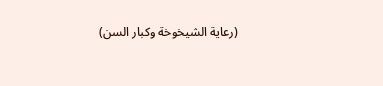(رعاية الشيخوخة وكبار السن)